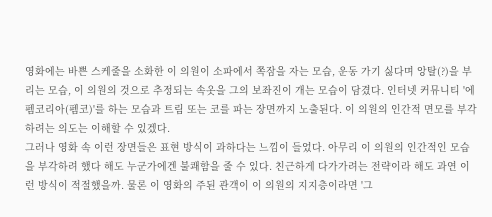영화에는 바쁜 스케줄을 소화한 이 의원이 소파에서 쪽잠을 자는 모습, 운동 가기 싫다며 앙탈(?)을 부리는 모습, 이 의원의 것으로 추정되는 속옷을 그의 보좌진이 개는 모습이 담겼다. 인터넷 커뮤니티 '에펨코리아(펨코)'를 하는 모습과 트림 또는 코를 파는 장면까지 노출된다. 이 의원의 인간적 면모를 부각하려는 의도는 이해할 수 있겠다.
그러나 영화 속 이런 장면들은 표현 방식이 과하다는 느낌이 들었다. 아무리 이 의원의 인간적인 모습을 부각하려 했다 해도 누군가에겐 불쾌함을 줄 수 있다. 친근하게 다가가려는 전략이라 해도 과연 이런 방식이 적절했을까. 물론 이 영화의 주된 관객이 이 의원의 지지층이라면 '그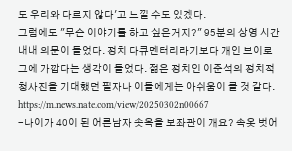도 우리와 다르지 않다'고 느낄 수도 있겠다.
그럼에도 "무슨 이야기를 하고 싶은거지?" 95분의 상영 시간 내내 의문이 들었다. 정치 다큐멘터리라기보다 개인 브이로그에 가깝다는 생각이 들었다. 젊은 정치인 이준석의 정치적 청사진을 기대했던 필자나 이들에게는 아쉬움이 클 것 같다.
https://m.news.nate.com/view/20250302n00667
-나이가 40이 된 어른남자 솟옥을 보좌관이 개요? 속옷 벗어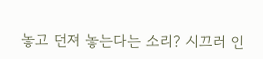놓고 던져 놓는다는 소리? 시끄러 인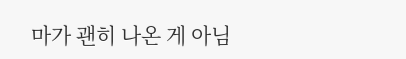마가 괜히 나온 게 아님